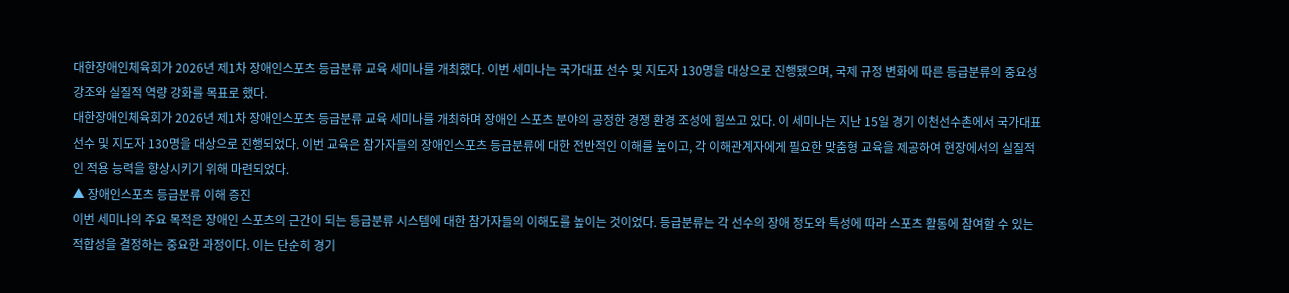대한장애인체육회가 2026년 제1차 장애인스포츠 등급분류 교육 세미나를 개최했다. 이번 세미나는 국가대표 선수 및 지도자 130명을 대상으로 진행됐으며, 국제 규정 변화에 따른 등급분류의 중요성 강조와 실질적 역량 강화를 목표로 했다.
대한장애인체육회가 2026년 제1차 장애인스포츠 등급분류 교육 세미나를 개최하며 장애인 스포츠 분야의 공정한 경쟁 환경 조성에 힘쓰고 있다. 이 세미나는 지난 15일 경기 이천선수촌에서 국가대표 선수 및 지도자 130명을 대상으로 진행되었다. 이번 교육은 참가자들의 장애인스포츠 등급분류에 대한 전반적인 이해를 높이고, 각 이해관계자에게 필요한 맞춤형 교육을 제공하여 현장에서의 실질적인 적용 능력을 향상시키기 위해 마련되었다.
▲ 장애인스포츠 등급분류 이해 증진
이번 세미나의 주요 목적은 장애인 스포츠의 근간이 되는 등급분류 시스템에 대한 참가자들의 이해도를 높이는 것이었다. 등급분류는 각 선수의 장애 정도와 특성에 따라 스포츠 활동에 참여할 수 있는 적합성을 결정하는 중요한 과정이다. 이는 단순히 경기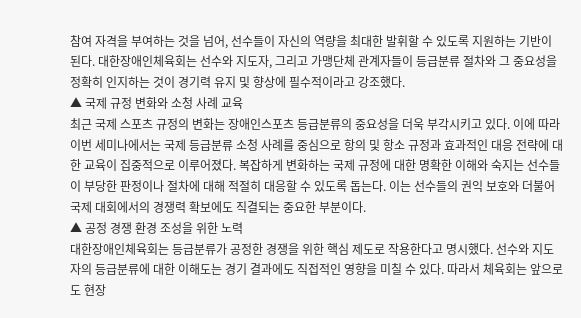참여 자격을 부여하는 것을 넘어, 선수들이 자신의 역량을 최대한 발휘할 수 있도록 지원하는 기반이 된다. 대한장애인체육회는 선수와 지도자, 그리고 가맹단체 관계자들이 등급분류 절차와 그 중요성을 정확히 인지하는 것이 경기력 유지 및 향상에 필수적이라고 강조했다.
▲ 국제 규정 변화와 소청 사례 교육
최근 국제 스포츠 규정의 변화는 장애인스포츠 등급분류의 중요성을 더욱 부각시키고 있다. 이에 따라 이번 세미나에서는 국제 등급분류 소청 사례를 중심으로 항의 및 항소 규정과 효과적인 대응 전략에 대한 교육이 집중적으로 이루어졌다. 복잡하게 변화하는 국제 규정에 대한 명확한 이해와 숙지는 선수들이 부당한 판정이나 절차에 대해 적절히 대응할 수 있도록 돕는다. 이는 선수들의 권익 보호와 더불어 국제 대회에서의 경쟁력 확보에도 직결되는 중요한 부분이다.
▲ 공정 경쟁 환경 조성을 위한 노력
대한장애인체육회는 등급분류가 공정한 경쟁을 위한 핵심 제도로 작용한다고 명시했다. 선수와 지도자의 등급분류에 대한 이해도는 경기 결과에도 직접적인 영향을 미칠 수 있다. 따라서 체육회는 앞으로도 현장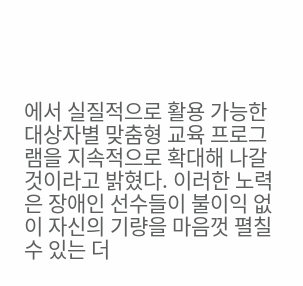에서 실질적으로 활용 가능한 대상자별 맞춤형 교육 프로그램을 지속적으로 확대해 나갈 것이라고 밝혔다. 이러한 노력은 장애인 선수들이 불이익 없이 자신의 기량을 마음껏 펼칠 수 있는 더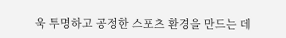욱 투명하고 공정한 스포츠 환경을 만드는 데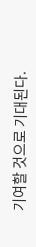기여할 것으로 기대된다.